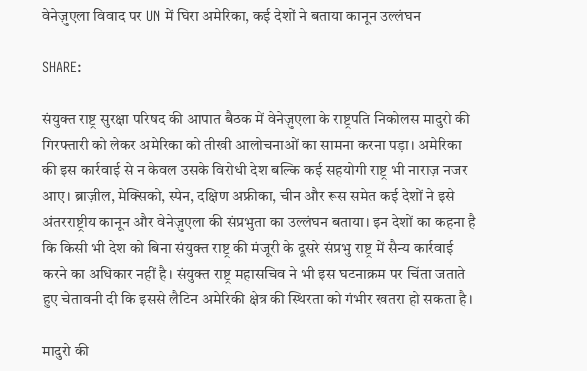वेनेज़ुएला विवाद पर UN में घिरा अमेरिका, कई देशों ने बताया कानून उल्लंघन

SHARE:

संयुक्त राष्ट्र सुरक्षा परिषद की आपात बैठक में वेनेज़ुएला के राष्ट्रपति निकोलस मादुरो की गिरफ्तारी को लेकर अमेरिका को तीखी आलोचनाओं का सामना करना पड़ा। अमेरिका की इस कार्रवाई से न केवल उसके विरोधी देश बल्कि कई सहयोगी राष्ट्र भी नाराज़ नजर आए। ब्राज़ील, मेक्सिको, स्पेन, दक्षिण अफ्रीका, चीन और रूस समेत कई देशों ने इसे अंतरराष्ट्रीय कानून और वेनेज़ुएला की संप्रभुता का उल्लंघन बताया। इन देशों का कहना है कि किसी भी देश को बिना संयुक्त राष्ट्र की मंजूरी के दूसरे संप्रभु राष्ट्र में सैन्य कार्रवाई करने का अधिकार नहीं है। संयुक्त राष्ट्र महासचिव ने भी इस घटनाक्रम पर चिंता जताते हुए चेतावनी दी कि इससे लैटिन अमेरिकी क्षेत्र की स्थिरता को गंभीर खतरा हो सकता है।

मादुरो की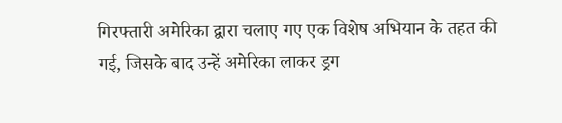गिरफ्तारी अमेरिका द्वारा चलाए गए एक विशेष अभियान के तहत की गई, जिसके बाद उन्हें अमेरिका लाकर ड्रग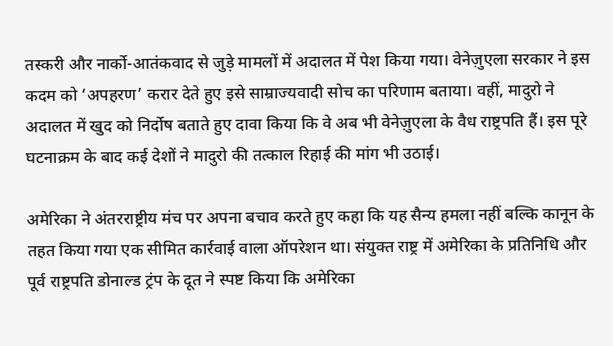तस्करी और नार्को-आतंकवाद से जुड़े मामलों में अदालत में पेश किया गया। वेनेज़ुएला सरकार ने इस कदम को ‘अपहरण’ करार देते हुए इसे साम्राज्यवादी सोच का परिणाम बताया। वहीं, मादुरो ने अदालत में खुद को निर्दोष बताते हुए दावा किया कि वे अब भी वेनेज़ुएला के वैध राष्ट्रपति हैं। इस पूरे घटनाक्रम के बाद कई देशों ने मादुरो की तत्काल रिहाई की मांग भी उठाई।

अमेरिका ने अंतरराष्ट्रीय मंच पर अपना बचाव करते हुए कहा कि यह सैन्य हमला नहीं बल्कि कानून के तहत किया गया एक सीमित कार्रवाई वाला ऑपरेशन था। संयुक्त राष्ट्र में अमेरिका के प्रतिनिधि और पूर्व राष्ट्रपति डोनाल्ड ट्रंप के दूत ने स्पष्ट किया कि अमेरिका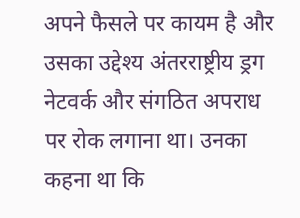अपने फैसले पर कायम है और उसका उद्देश्य अंतरराष्ट्रीय ड्रग नेटवर्क और संगठित अपराध पर रोक लगाना था। उनका कहना था कि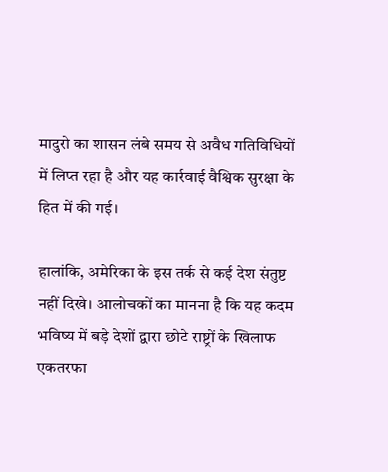मादुरो का शासन लंबे समय से अवैध गतिविधियों में लिप्त रहा है और यह कार्रवाई वैश्विक सुरक्षा के हित में की गई।

हालांकि, अमेरिका के इस तर्क से कई देश संतुष्ट नहीं दिखे। आलोचकों का मानना है कि यह कदम भविष्य में बड़े देशों द्वारा छोटे राष्ट्रों के खिलाफ एकतरफा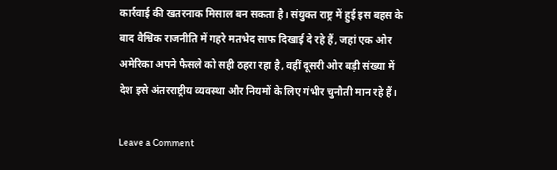कार्रवाई की खतरनाक मिसाल बन सकता है। संयुक्त राष्ट्र में हुई इस बहस के बाद वैश्विक राजनीति में गहरे मतभेद साफ दिखाई दे रहे हैं, जहां एक ओर अमेरिका अपने फैसले को सही ठहरा रहा है, वहीं दूसरी ओर बड़ी संख्या में देश इसे अंतरराष्ट्रीय व्यवस्था और नियमों के लिए गंभीर चुनौती मान रहे हैं।

Leave a Comment